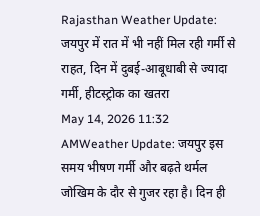Rajasthan Weather Update: जयपुर में रात में भी नहीं मिल रही गर्मी से राहत, दिन में दुबई-आबूधाबी से ज्यादा गर्मी, हीटस्ट्रोक का खतरा
May 14, 2026 11:32 AMWeather Update: जयपुर इस समय भीषण गर्मी और बढ़ते थर्मल जोखिम के दौर से गुजर रहा है। दिन ही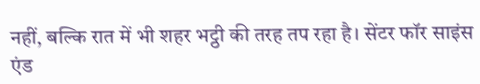नहीं, बल्कि रात में भी शहर भट्ठी की तरह तप रहा है। सेंटर फॉर साइंस एंड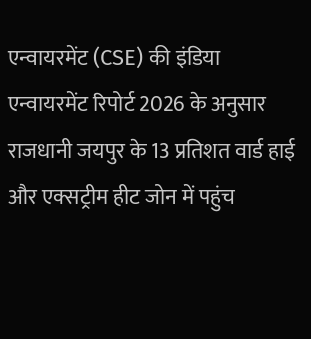एन्वायरमेंट (CSE) की इंडिया एन्वायरमेंट रिपोर्ट 2026 के अनुसार राजधानी जयपुर के 13 प्रतिशत वार्ड हाई और एक्सट्रीम हीट जोन में पहुंच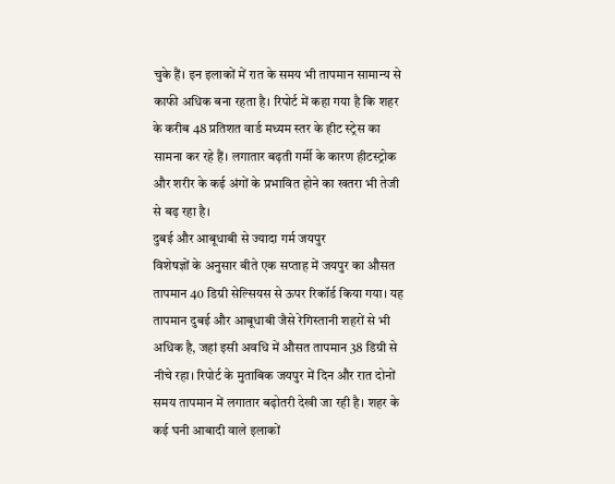चुके हैं। इन इलाकों में रात के समय भी तापमान सामान्य से काफी अधिक बना रहता है। रिपोर्ट में कहा गया है कि शहर के करीब 48 प्रतिशत वार्ड मध्यम स्तर के हीट स्ट्रेस का सामना कर रहे हैं। लगातार बढ़ती गर्मी के कारण हीटस्ट्रोक और शरीर के कई अंगों के प्रभावित होने का खतरा भी तेजी से बढ़ रहा है।
दुबई और आबूधाबी से ज्यादा गर्म जयपुर
विशेषज्ञों के अनुसार बीते एक सप्ताह में जयपुर का औसत तापमान 40 डिग्री सेल्सियस से ऊपर रिकॉर्ड किया गया। यह तापमान दुबई और आबूधाबी जैसे रेगिस्तानी शहरों से भी अधिक है, जहां इसी अवधि में औसत तापमान 38 डिग्री से नीचे रहा। रिपोर्ट के मुताबिक जयपुर में दिन और रात दोनों समय तापमान में लगातार बढ़ोतरी देखी जा रही है। शहर के कई घनी आबादी वाले इलाकों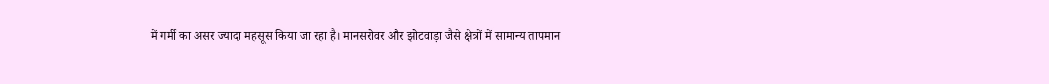में गर्मी का असर ज्यादा महसूस किया जा रहा है। मानसरोवर और झोटवाड़ा जैसे क्षेत्रों में सामान्य तापमान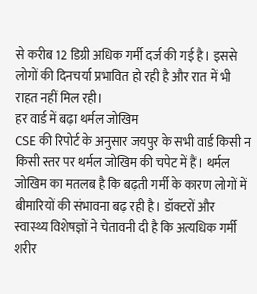से करीब 12 डिग्री अधिक गर्मी दर्ज की गई है। इससे लोगों की दिनचर्या प्रभावित हो रही है और रात में भी राहत नहीं मिल रही।
हर वार्ड में बढ़ा थर्मल जोखिम
CSE की रिपोर्ट के अनुसार जयपुर के सभी वार्ड किसी न किसी स्तर पर थर्मल जोखिम की चपेट में हैं। थर्मल जोखिम का मतलब है कि बढ़ती गर्मी के कारण लोगों में बीमारियों की संभावना बढ़ रही है। डॉक्टरों और स्वास्थ्य विशेषज्ञों ने चेतावनी दी है कि अत्यधिक गर्मी शरीर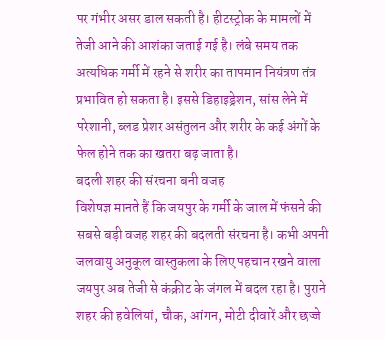पर गंभीर असर डाल सकती है। हीटस्ट्रोक के मामलों में तेजी आने की आशंका जताई गई है। लंबे समय तक अत्यधिक गर्मी में रहने से शरीर का तापमान नियंत्रण तंत्र प्रभावित हो सकता है। इससे डिहाइड्रेशन, सांस लेने में परेशानी, ब्लड प्रेशर असंतुलन और शरीर के कई अंगों के फेल होने तक का खतरा बढ़ जाता है।
बदली शहर की संरचना बनी वजह
विशेषज्ञ मानते हैं कि जयपुर के गर्मी के जाल में फंसने की सबसे बड़ी वजह शहर की बदलती संरचना है। कभी अपनी जलवायु अनुकूल वास्तुकला के लिए पहचान रखने वाला जयपुर अब तेजी से कंक्रीट के जंगल में बदल रहा है। पुराने शहर की हवेलियां, चौक, आंगन, मोटी दीवारें और छज्जे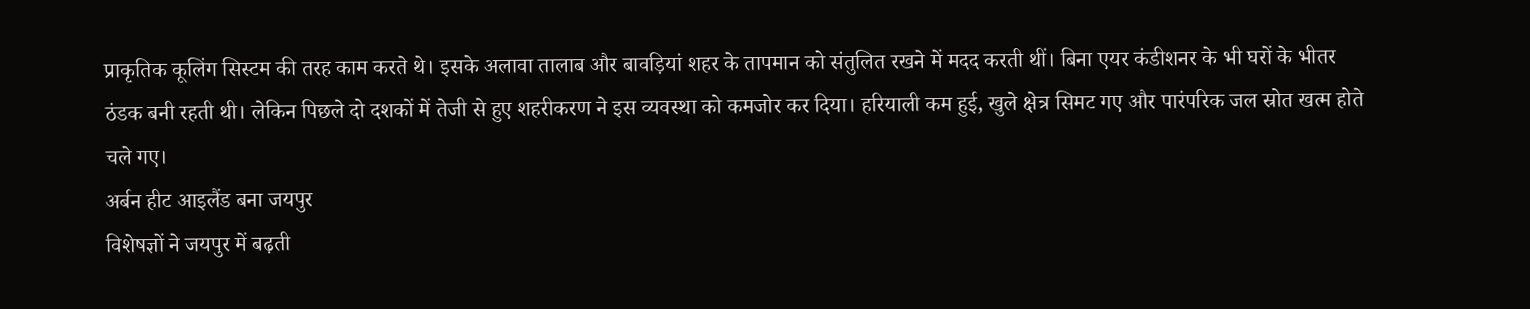प्राकृतिक कूलिंग सिस्टम की तरह काम करते थे। इसके अलावा तालाब और बावड़ियां शहर के तापमान को संतुलित रखने में मदद करती थीं। बिना एयर कंडीशनर के भी घरों के भीतर ठंडक बनी रहती थी। लेकिन पिछले दो दशकों में तेजी से हुए शहरीकरण ने इस व्यवस्था को कमजोर कर दिया। हरियाली कम हुई, खुले क्षेत्र सिमट गए और पारंपरिक जल स्रोत खत्म होते चले गए।
अर्बन हीट आइलैंड बना जयपुर
विशेषज्ञों ने जयपुर में बढ़ती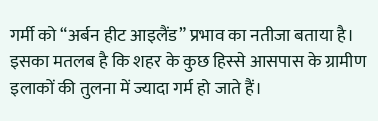गर्मी को “अर्बन हीट आइलैंड” प्रभाव का नतीजा बताया है। इसका मतलब है कि शहर के कुछ हिस्से आसपास के ग्रामीण इलाकों की तुलना में ज्यादा गर्म हो जाते हैं।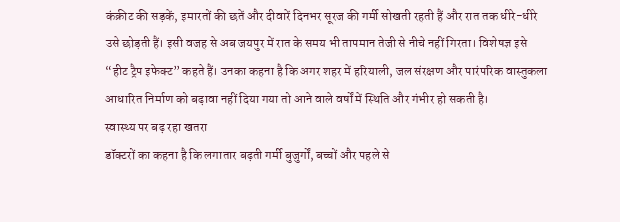कंक्रीट की सड़कें, इमारतों की छतें और दीवारें दिनभर सूरज की गर्मी सोखती रहती हैं और रात तक धीरे-धीरे उसे छोड़ती हैं। इसी वजह से अब जयपुर में रात के समय भी तापमान तेजी से नीचे नहीं गिरता। विशेषज्ञ इसे “हीट ट्रैप इफेक्ट” कहते हैं। उनका कहना है कि अगर शहर में हरियाली, जल संरक्षण और पारंपरिक वास्तुकला आधारित निर्माण को बढ़ावा नहीं दिया गया तो आने वाले वर्षों में स्थिति और गंभीर हो सकती है।
स्वास्थ्य पर बढ़ रहा खतरा
डॉक्टरों का कहना है कि लगातार बढ़ती गर्मी बुजुर्गों, बच्चों और पहले से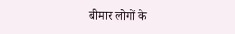बीमार लोगों के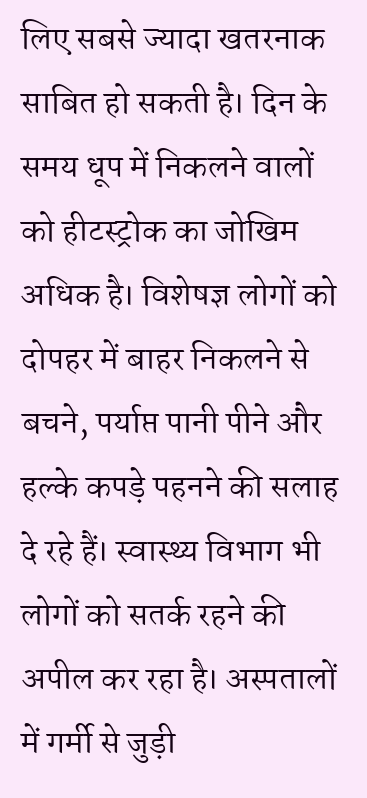लिए सबसे ज्यादा खतरनाक साबित हो सकती है। दिन के समय धूप में निकलने वालों को हीटस्ट्रोक का जोखिम अधिक है। विशेषज्ञ लोगों को दोपहर में बाहर निकलने से बचने, पर्याप्त पानी पीने और हल्के कपड़े पहनने की सलाह दे रहे हैं। स्वास्थ्य विभाग भी लोगों को सतर्क रहने की अपील कर रहा है। अस्पतालों में गर्मी से जुड़ी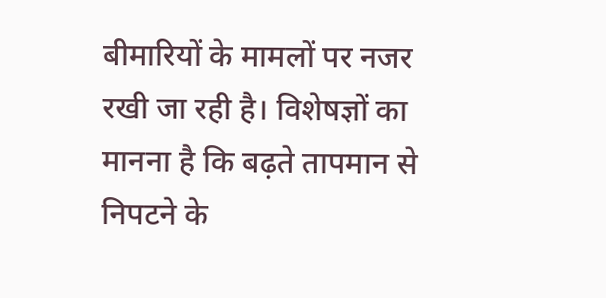बीमारियों के मामलों पर नजर रखी जा रही है। विशेषज्ञों का मानना है कि बढ़ते तापमान से निपटने के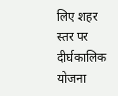लिए शहर स्तर पर दीर्घकालिक योजना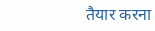तैयार करना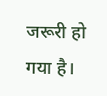जरूरी हो गया है।